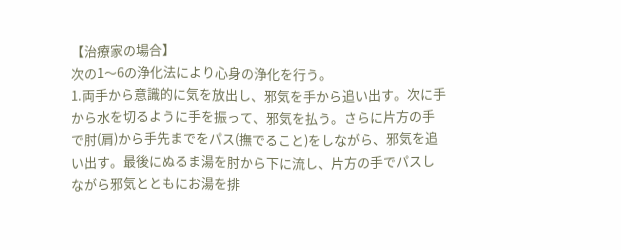【治療家の場合】
次の1〜6の浄化法により心身の浄化を行う。
1.両手から意識的に気を放出し、邪気を手から追い出す。次に手から水を切るように手を振って、邪気を払う。さらに片方の手で肘(肩)から手先までをパス(撫でること)をしながら、邪気を追い出す。最後にぬるま湯を肘から下に流し、片方の手でパスしながら邪気とともにお湯を排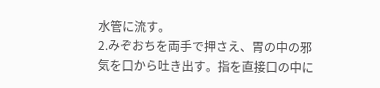水管に流す。
2.みぞおちを両手で押さえ、胃の中の邪気を口から吐き出す。指を直接口の中に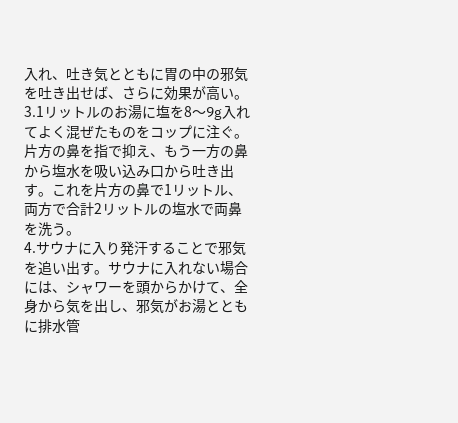入れ、吐き気とともに胃の中の邪気を吐き出せば、さらに効果が高い。
3.1リットルのお湯に塩を8〜9g入れてよく混ぜたものをコップに注ぐ。片方の鼻を指で抑え、もう一方の鼻から塩水を吸い込み口から吐き出す。これを片方の鼻で1リットル、両方で合計2リットルの塩水で両鼻を洗う。
4.サウナに入り発汗することで邪気を追い出す。サウナに入れない場合には、シャワーを頭からかけて、全身から気を出し、邪気がお湯とともに排水管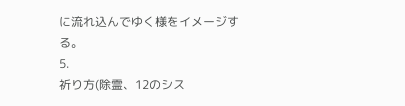に流れ込んでゆく様をイメージする。
5.
祈り方(除霊、12のシス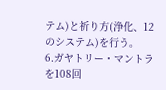テム)と祈り方(浄化、12のシステム)を行う。
6.ガヤトリー・マントラを108回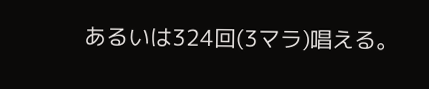あるいは324回(3マラ)唱える。